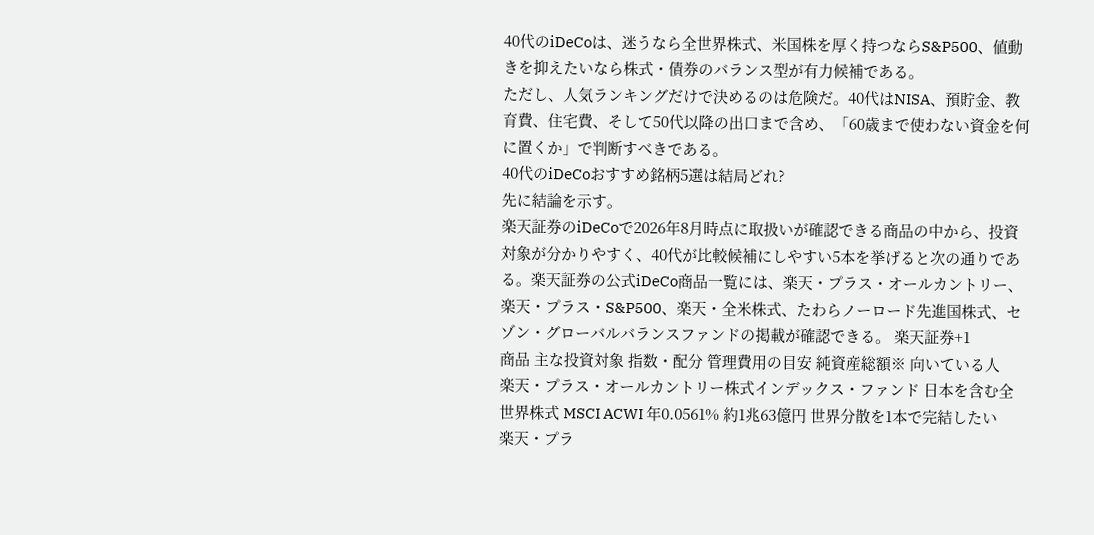40代のiDeCoは、迷うなら全世界株式、米国株を厚く持つならS&P500、値動きを抑えたいなら株式・債券のバランス型が有力候補である。
ただし、人気ランキングだけで決めるのは危険だ。40代はNISA、預貯金、教育費、住宅費、そして50代以降の出口まで含め、「60歳まで使わない資金を何に置くか」で判断すべきである。
40代のiDeCoおすすめ銘柄5選は結局どれ?
先に結論を示す。
楽天証券のiDeCoで2026年8月時点に取扱いが確認できる商品の中から、投資対象が分かりやすく、40代が比較候補にしやすい5本を挙げると次の通りである。楽天証券の公式iDeCo商品一覧には、楽天・プラス・オールカントリー、楽天・プラス・S&P500、楽天・全米株式、たわらノーロード先進国株式、セゾン・グローバルバランスファンドの掲載が確認できる。 楽天証券+1
商品 主な投資対象 指数・配分 管理費用の目安 純資産総額※ 向いている人
楽天・プラス・オールカントリー株式インデックス・ファンド 日本を含む全世界株式 MSCI ACWI 年0.0561% 約1兆63億円 世界分散を1本で完結したい
楽天・プラ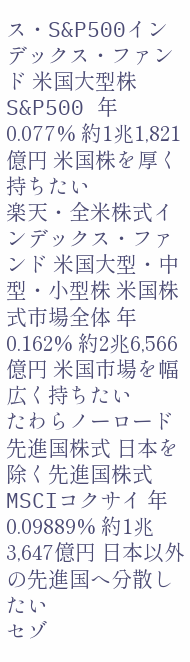ス・S&P500インデックス・ファンド 米国大型株 S&P500 年0.077% 約1兆1,821億円 米国株を厚く持ちたい
楽天・全米株式インデックス・ファンド 米国大型・中型・小型株 米国株式市場全体 年0.162% 約2兆6,566億円 米国市場を幅広く持ちたい
たわらノーロード先進国株式 日本を除く先進国株式 MSCIコクサイ 年0.09889% 約1兆3,647億円 日本以外の先進国へ分散したい
セゾ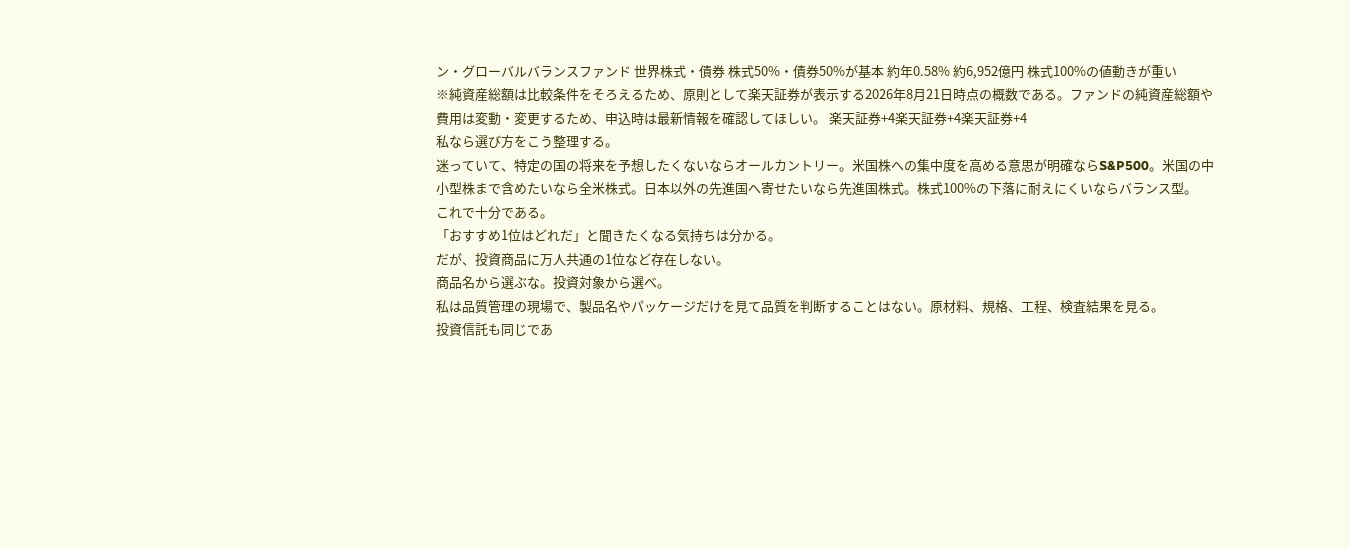ン・グローバルバランスファンド 世界株式・債券 株式50%・債券50%が基本 約年0.58% 約6,952億円 株式100%の値動きが重い
※純資産総額は比較条件をそろえるため、原則として楽天証券が表示する2026年8月21日時点の概数である。ファンドの純資産総額や費用は変動・変更するため、申込時は最新情報を確認してほしい。 楽天証券+4楽天証券+4楽天証券+4
私なら選び方をこう整理する。
迷っていて、特定の国の将来を予想したくないならオールカントリー。米国株への集中度を高める意思が明確ならS&P500。米国の中小型株まで含めたいなら全米株式。日本以外の先進国へ寄せたいなら先進国株式。株式100%の下落に耐えにくいならバランス型。
これで十分である。
「おすすめ1位はどれだ」と聞きたくなる気持ちは分かる。
だが、投資商品に万人共通の1位など存在しない。
商品名から選ぶな。投資対象から選べ。
私は品質管理の現場で、製品名やパッケージだけを見て品質を判断することはない。原材料、規格、工程、検査結果を見る。
投資信託も同じであ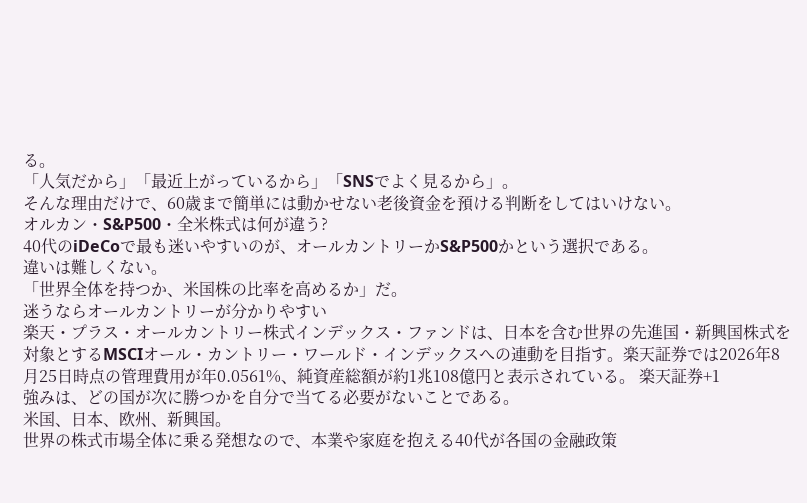る。
「人気だから」「最近上がっているから」「SNSでよく見るから」。
そんな理由だけで、60歳まで簡単には動かせない老後資金を預ける判断をしてはいけない。
オルカン・S&P500・全米株式は何が違う?
40代のiDeCoで最も迷いやすいのが、オールカントリーかS&P500かという選択である。
違いは難しくない。
「世界全体を持つか、米国株の比率を高めるか」だ。
迷うならオールカントリーが分かりやすい
楽天・プラス・オールカントリー株式インデックス・ファンドは、日本を含む世界の先進国・新興国株式を対象とするMSCIオール・カントリー・ワールド・インデックスへの連動を目指す。楽天証券では2026年8月25日時点の管理費用が年0.0561%、純資産総額が約1兆108億円と表示されている。 楽天証券+1
強みは、どの国が次に勝つかを自分で当てる必要がないことである。
米国、日本、欧州、新興国。
世界の株式市場全体に乗る発想なので、本業や家庭を抱える40代が各国の金融政策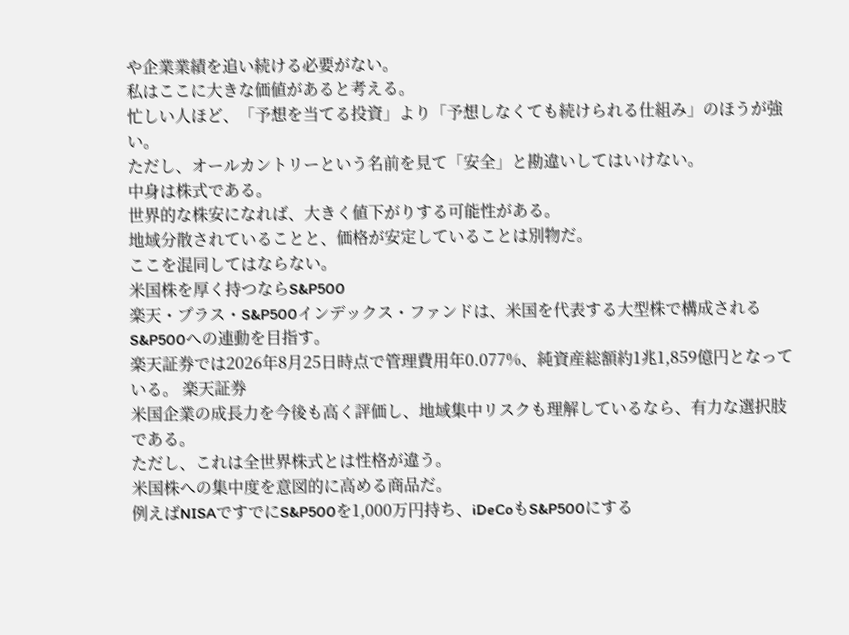や企業業績を追い続ける必要がない。
私はここに大きな価値があると考える。
忙しい人ほど、「予想を当てる投資」より「予想しなくても続けられる仕組み」のほうが強い。
ただし、オールカントリーという名前を見て「安全」と勘違いしてはいけない。
中身は株式である。
世界的な株安になれば、大きく値下がりする可能性がある。
地域分散されていることと、価格が安定していることは別物だ。
ここを混同してはならない。
米国株を厚く持つならS&P500
楽天・プラス・S&P500インデックス・ファンドは、米国を代表する大型株で構成されるS&P500への連動を目指す。
楽天証券では2026年8月25日時点で管理費用年0.077%、純資産総額約1兆1,859億円となっている。 楽天証券
米国企業の成長力を今後も高く評価し、地域集中リスクも理解しているなら、有力な選択肢である。
ただし、これは全世界株式とは性格が違う。
米国株への集中度を意図的に高める商品だ。
例えばNISAですでにS&P500を1,000万円持ち、iDeCoもS&P500にする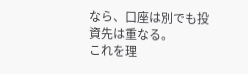なら、口座は別でも投資先は重なる。
これを理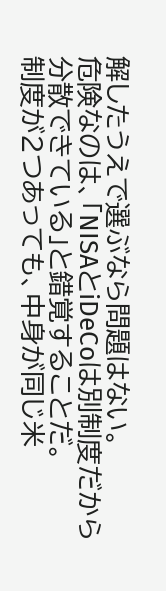解したうえで選ぶなら問題はない。
危険なのは、「NISAとiDeCoは別制度だから分散できている」と錯覚することだ。
制度が2つあっても、中身が同じ米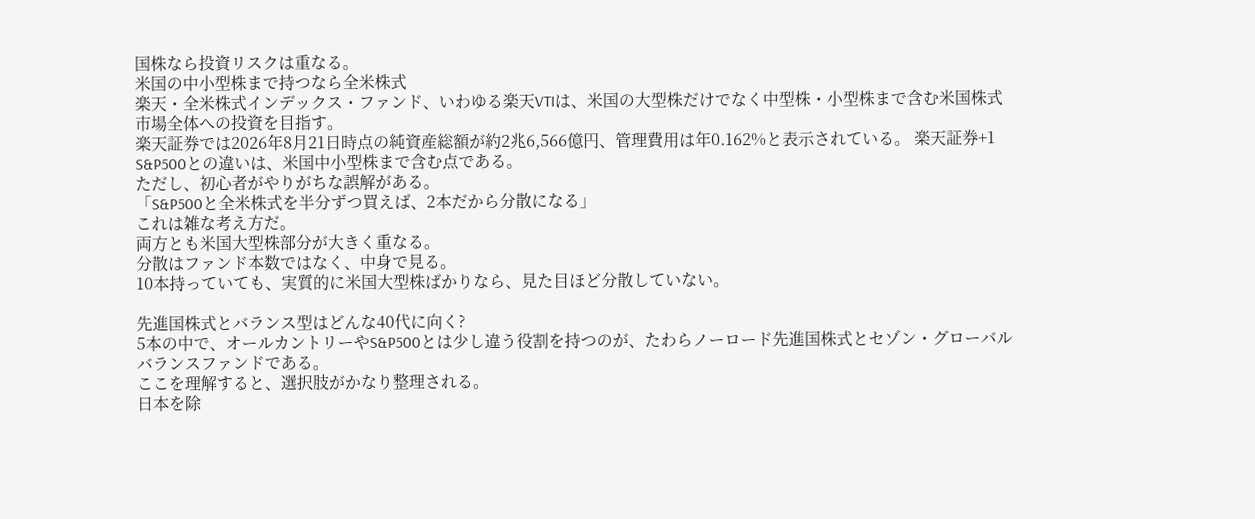国株なら投資リスクは重なる。
米国の中小型株まで持つなら全米株式
楽天・全米株式インデックス・ファンド、いわゆる楽天VTIは、米国の大型株だけでなく中型株・小型株まで含む米国株式市場全体への投資を目指す。
楽天証券では2026年8月21日時点の純資産総額が約2兆6,566億円、管理費用は年0.162%と表示されている。 楽天証券+1
S&P500との違いは、米国中小型株まで含む点である。
ただし、初心者がやりがちな誤解がある。
「S&P500と全米株式を半分ずつ買えば、2本だから分散になる」
これは雑な考え方だ。
両方とも米国大型株部分が大きく重なる。
分散はファンド本数ではなく、中身で見る。
10本持っていても、実質的に米国大型株ばかりなら、見た目ほど分散していない。

先進国株式とバランス型はどんな40代に向く?
5本の中で、オールカントリーやS&P500とは少し違う役割を持つのが、たわらノーロード先進国株式とセゾン・グローバルバランスファンドである。
ここを理解すると、選択肢がかなり整理される。
日本を除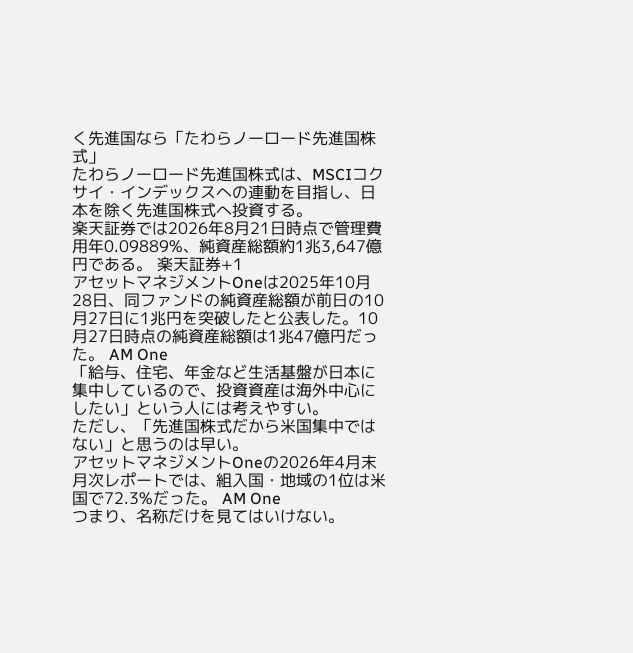く先進国なら「たわらノーロード先進国株式」
たわらノーロード先進国株式は、MSCIコクサイ・インデックスへの連動を目指し、日本を除く先進国株式へ投資する。
楽天証券では2026年8月21日時点で管理費用年0.09889%、純資産総額約1兆3,647億円である。 楽天証券+1
アセットマネジメントOneは2025年10月28日、同ファンドの純資産総額が前日の10月27日に1兆円を突破したと公表した。10月27日時点の純資産総額は1兆47億円だった。 AM One
「給与、住宅、年金など生活基盤が日本に集中しているので、投資資産は海外中心にしたい」という人には考えやすい。
ただし、「先進国株式だから米国集中ではない」と思うのは早い。
アセットマネジメントOneの2026年4月末月次レポートでは、組入国・地域の1位は米国で72.3%だった。 AM One
つまり、名称だけを見てはいけない。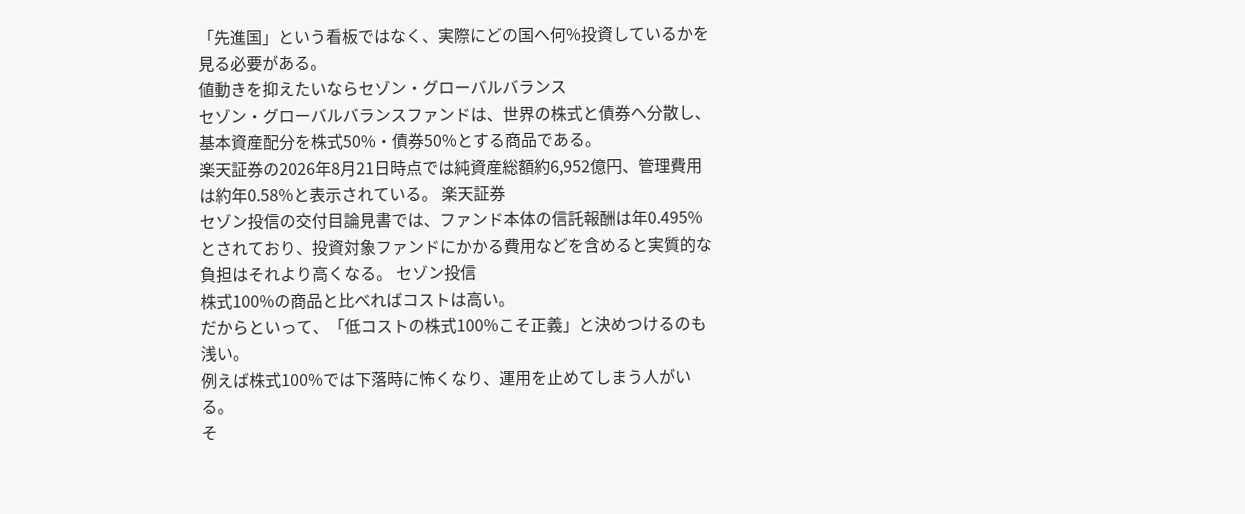「先進国」という看板ではなく、実際にどの国へ何%投資しているかを見る必要がある。
値動きを抑えたいならセゾン・グローバルバランス
セゾン・グローバルバランスファンドは、世界の株式と債券へ分散し、基本資産配分を株式50%・債券50%とする商品である。
楽天証券の2026年8月21日時点では純資産総額約6,952億円、管理費用は約年0.58%と表示されている。 楽天証券
セゾン投信の交付目論見書では、ファンド本体の信託報酬は年0.495%とされており、投資対象ファンドにかかる費用などを含めると実質的な負担はそれより高くなる。 セゾン投信
株式100%の商品と比べればコストは高い。
だからといって、「低コストの株式100%こそ正義」と決めつけるのも浅い。
例えば株式100%では下落時に怖くなり、運用を止めてしまう人がいる。
そ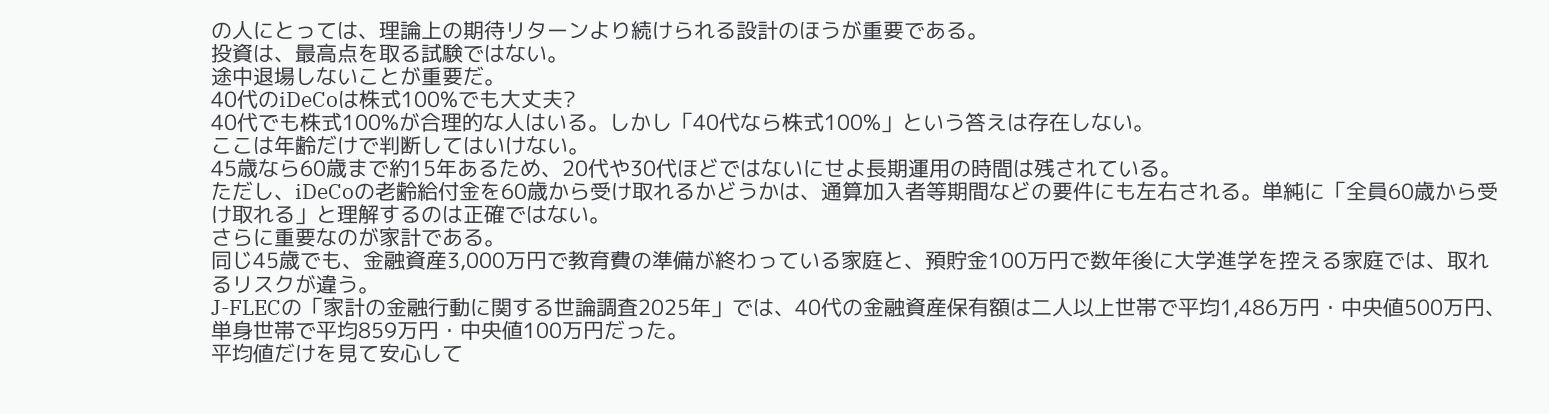の人にとっては、理論上の期待リターンより続けられる設計のほうが重要である。
投資は、最高点を取る試験ではない。
途中退場しないことが重要だ。
40代のiDeCoは株式100%でも大丈夫?
40代でも株式100%が合理的な人はいる。しかし「40代なら株式100%」という答えは存在しない。
ここは年齢だけで判断してはいけない。
45歳なら60歳まで約15年あるため、20代や30代ほどではないにせよ長期運用の時間は残されている。
ただし、iDeCoの老齢給付金を60歳から受け取れるかどうかは、通算加入者等期間などの要件にも左右される。単純に「全員60歳から受け取れる」と理解するのは正確ではない。
さらに重要なのが家計である。
同じ45歳でも、金融資産3,000万円で教育費の準備が終わっている家庭と、預貯金100万円で数年後に大学進学を控える家庭では、取れるリスクが違う。
J-FLECの「家計の金融行動に関する世論調査2025年」では、40代の金融資産保有額は二人以上世帯で平均1,486万円・中央値500万円、単身世帯で平均859万円・中央値100万円だった。
平均値だけを見て安心して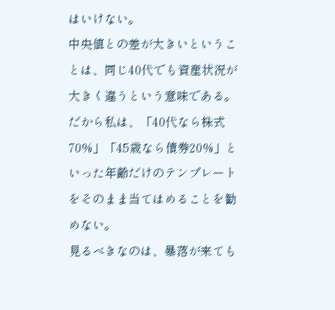はいけない。
中央値との差が大きいということは、同じ40代でも資産状況が大きく違うという意味である。
だから私は、「40代なら株式70%」「45歳なら債券20%」といった年齢だけのテンプレートをそのまま当てはめることを勧めない。
見るべきなのは、暴落が来ても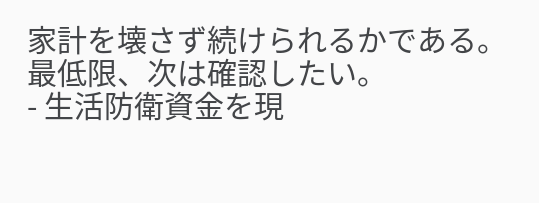家計を壊さず続けられるかである。
最低限、次は確認したい。
- 生活防衛資金を現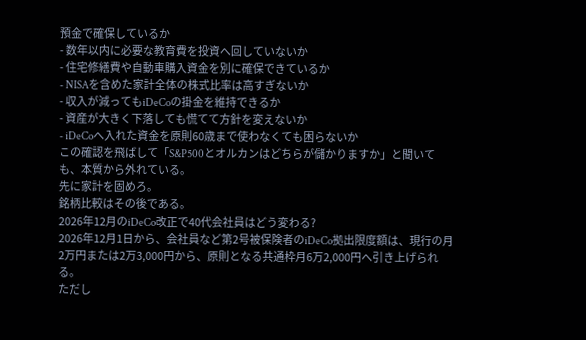預金で確保しているか
- 数年以内に必要な教育費を投資へ回していないか
- 住宅修繕費や自動車購入資金を別に確保できているか
- NISAを含めた家計全体の株式比率は高すぎないか
- 収入が減ってもiDeCoの掛金を維持できるか
- 資産が大きく下落しても慌てて方針を変えないか
- iDeCoへ入れた資金を原則60歳まで使わなくても困らないか
この確認を飛ばして「S&P500とオルカンはどちらが儲かりますか」と聞いても、本質から外れている。
先に家計を固めろ。
銘柄比較はその後である。
2026年12月のiDeCo改正で40代会社員はどう変わる?
2026年12月1日から、会社員など第2号被保険者のiDeCo拠出限度額は、現行の月2万円または2万3,000円から、原則となる共通枠月6万2,000円へ引き上げられる。
ただし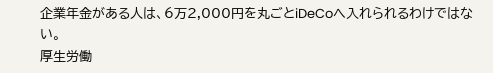企業年金がある人は、6万2,000円を丸ごとiDeCoへ入れられるわけではない。
厚生労働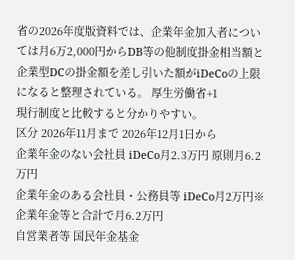省の2026年度版資料では、企業年金加入者については月6万2,000円からDB等の他制度掛金相当額と企業型DCの掛金額を差し引いた額がiDeCoの上限になると整理されている。 厚生労働省+1
現行制度と比較すると分かりやすい。
区分 2026年11月まで 2026年12月1日から
企業年金のない会社員 iDeCo月2.3万円 原則月6.2万円
企業年金のある会社員・公務員等 iDeCo月2万円※ 企業年金等と合計で月6.2万円
自営業者等 国民年金基金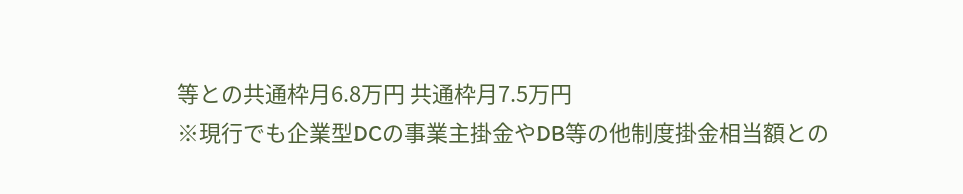等との共通枠月6.8万円 共通枠月7.5万円
※現行でも企業型DCの事業主掛金やDB等の他制度掛金相当額との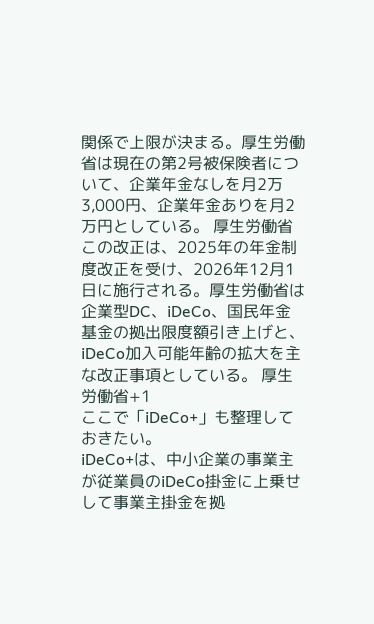関係で上限が決まる。厚生労働省は現在の第2号被保険者について、企業年金なしを月2万3,000円、企業年金ありを月2万円としている。 厚生労働省
この改正は、2025年の年金制度改正を受け、2026年12月1日に施行される。厚生労働省は企業型DC、iDeCo、国民年金基金の拠出限度額引き上げと、iDeCo加入可能年齢の拡大を主な改正事項としている。 厚生労働省+1
ここで「iDeCo+」も整理しておきたい。
iDeCo+は、中小企業の事業主が従業員のiDeCo掛金に上乗せして事業主掛金を拠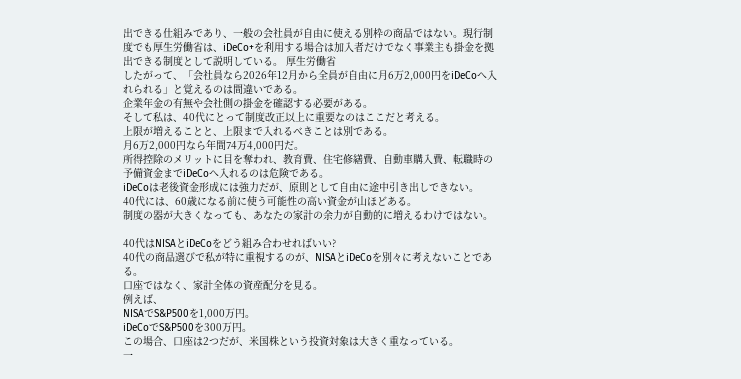出できる仕組みであり、一般の会社員が自由に使える別枠の商品ではない。現行制度でも厚生労働省は、iDeCo+を利用する場合は加入者だけでなく事業主も掛金を拠出できる制度として説明している。 厚生労働省
したがって、「会社員なら2026年12月から全員が自由に月6万2,000円をiDeCoへ入れられる」と覚えるのは間違いである。
企業年金の有無や会社側の掛金を確認する必要がある。
そして私は、40代にとって制度改正以上に重要なのはここだと考える。
上限が増えることと、上限まで入れるべきことは別である。
月6万2,000円なら年間74万4,000円だ。
所得控除のメリットに目を奪われ、教育費、住宅修繕費、自動車購入費、転職時の予備資金までiDeCoへ入れるのは危険である。
iDeCoは老後資金形成には強力だが、原則として自由に途中引き出しできない。
40代には、60歳になる前に使う可能性の高い資金が山ほどある。
制度の器が大きくなっても、あなたの家計の余力が自動的に増えるわけではない。

40代はNISAとiDeCoをどう組み合わせればいい?
40代の商品選びで私が特に重視するのが、NISAとiDeCoを別々に考えないことである。
口座ではなく、家計全体の資産配分を見る。
例えば、
NISAでS&P500を1,000万円。
iDeCoでS&P500を300万円。
この場合、口座は2つだが、米国株という投資対象は大きく重なっている。
一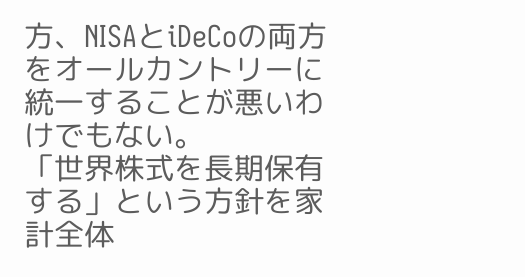方、NISAとiDeCoの両方をオールカントリーに統一することが悪いわけでもない。
「世界株式を長期保有する」という方針を家計全体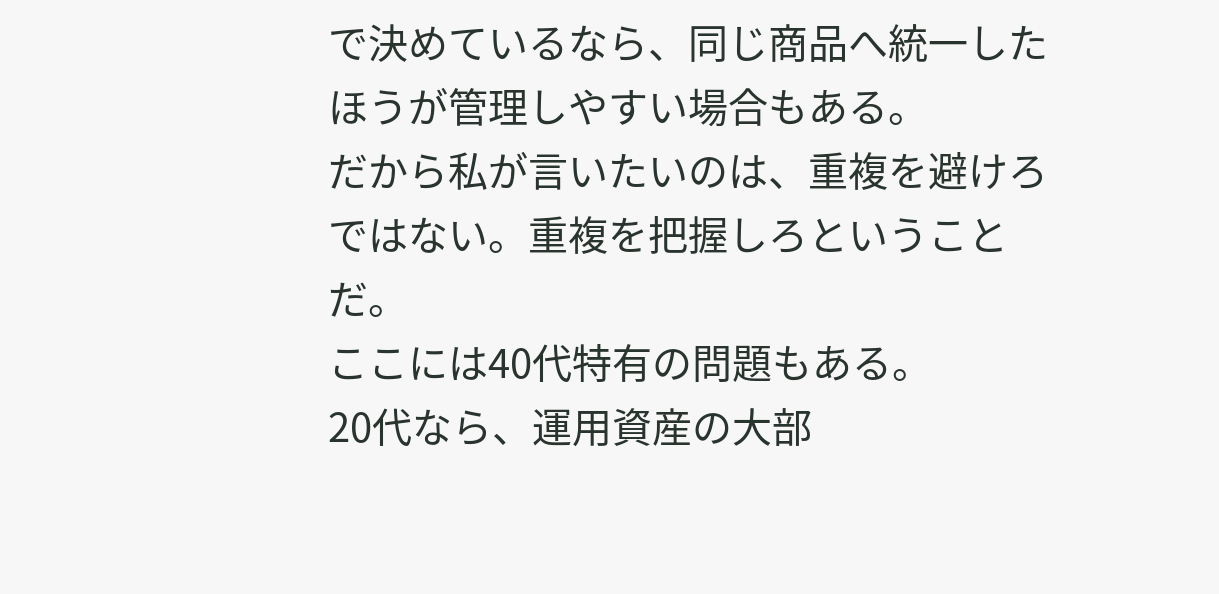で決めているなら、同じ商品へ統一したほうが管理しやすい場合もある。
だから私が言いたいのは、重複を避けろではない。重複を把握しろということだ。
ここには40代特有の問題もある。
20代なら、運用資産の大部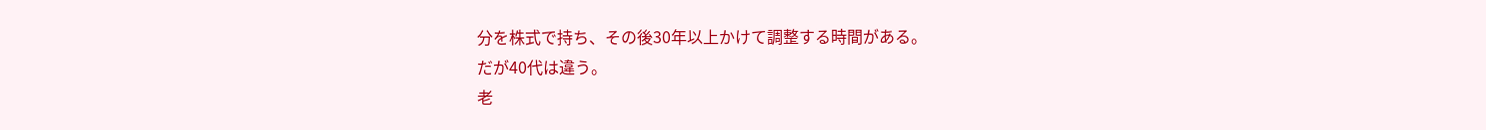分を株式で持ち、その後30年以上かけて調整する時間がある。
だが40代は違う。
老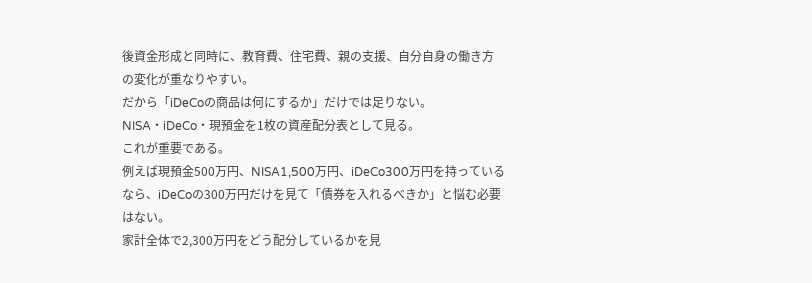後資金形成と同時に、教育費、住宅費、親の支援、自分自身の働き方の変化が重なりやすい。
だから「iDeCoの商品は何にするか」だけでは足りない。
NISA・iDeCo・現預金を1枚の資産配分表として見る。
これが重要である。
例えば現預金500万円、NISA1,500万円、iDeCo300万円を持っているなら、iDeCoの300万円だけを見て「債券を入れるべきか」と悩む必要はない。
家計全体で2,300万円をどう配分しているかを見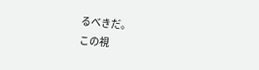るべきだ。
この視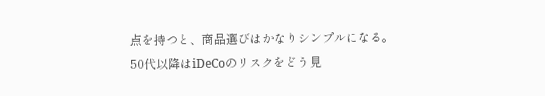点を持つと、商品選びはかなりシンプルになる。
50代以降はiDeCoのリスクをどう見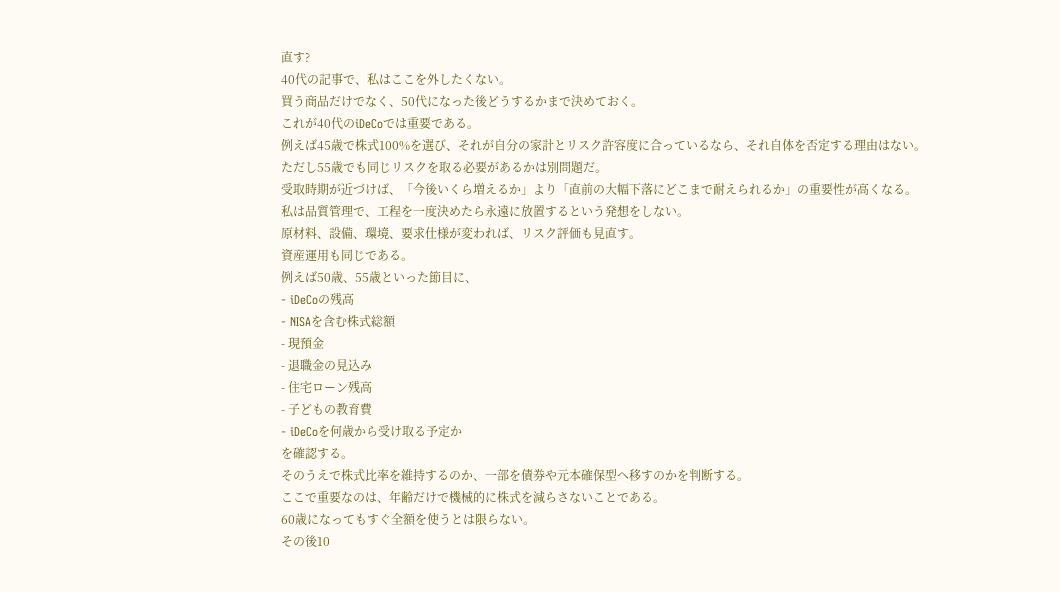直す?
40代の記事で、私はここを外したくない。
買う商品だけでなく、50代になった後どうするかまで決めておく。
これが40代のiDeCoでは重要である。
例えば45歳で株式100%を選び、それが自分の家計とリスク許容度に合っているなら、それ自体を否定する理由はない。
ただし55歳でも同じリスクを取る必要があるかは別問題だ。
受取時期が近づけば、「今後いくら増えるか」より「直前の大幅下落にどこまで耐えられるか」の重要性が高くなる。
私は品質管理で、工程を一度決めたら永遠に放置するという発想をしない。
原材料、設備、環境、要求仕様が変われば、リスク評価も見直す。
資産運用も同じである。
例えば50歳、55歳といった節目に、
- iDeCoの残高
- NISAを含む株式総額
- 現預金
- 退職金の見込み
- 住宅ローン残高
- 子どもの教育費
- iDeCoを何歳から受け取る予定か
を確認する。
そのうえで株式比率を維持するのか、一部を債券や元本確保型へ移すのかを判断する。
ここで重要なのは、年齢だけで機械的に株式を減らさないことである。
60歳になってもすぐ全額を使うとは限らない。
その後10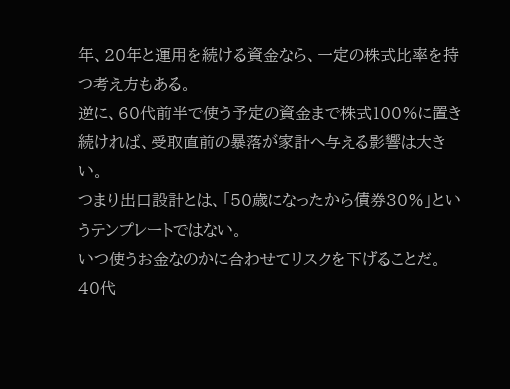年、20年と運用を続ける資金なら、一定の株式比率を持つ考え方もある。
逆に、60代前半で使う予定の資金まで株式100%に置き続ければ、受取直前の暴落が家計へ与える影響は大きい。
つまり出口設計とは、「50歳になったから債券30%」というテンプレートではない。
いつ使うお金なのかに合わせてリスクを下げることだ。
40代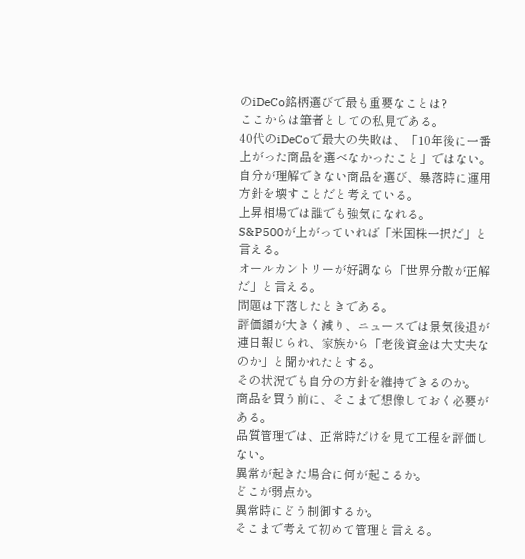のiDeCo銘柄選びで最も重要なことは?
ここからは筆者としての私見である。
40代のiDeCoで最大の失敗は、「10年後に一番上がった商品を選べなかったこと」ではない。
自分が理解できない商品を選び、暴落時に運用方針を壊すことだと考えている。
上昇相場では誰でも強気になれる。
S&P500が上がっていれば「米国株一択だ」と言える。
オールカントリーが好調なら「世界分散が正解だ」と言える。
問題は下落したときである。
評価額が大きく減り、ニュースでは景気後退が連日報じられ、家族から「老後資金は大丈夫なのか」と聞かれたとする。
その状況でも自分の方針を維持できるのか。
商品を買う前に、そこまで想像しておく必要がある。
品質管理では、正常時だけを見て工程を評価しない。
異常が起きた場合に何が起こるか。
どこが弱点か。
異常時にどう制御するか。
そこまで考えて初めて管理と言える。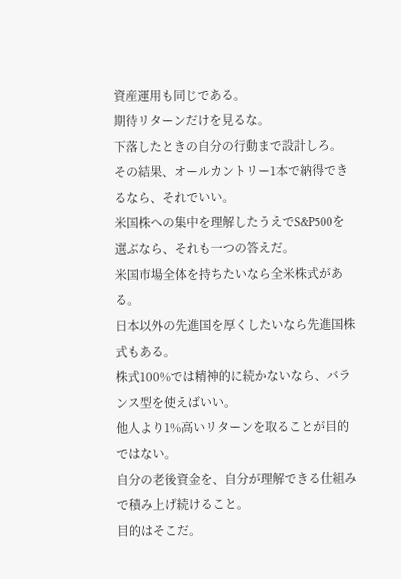資産運用も同じである。
期待リターンだけを見るな。
下落したときの自分の行動まで設計しろ。
その結果、オールカントリー1本で納得できるなら、それでいい。
米国株への集中を理解したうえでS&P500を選ぶなら、それも一つの答えだ。
米国市場全体を持ちたいなら全米株式がある。
日本以外の先進国を厚くしたいなら先進国株式もある。
株式100%では精神的に続かないなら、バランス型を使えばいい。
他人より1%高いリターンを取ることが目的ではない。
自分の老後資金を、自分が理解できる仕組みで積み上げ続けること。
目的はそこだ。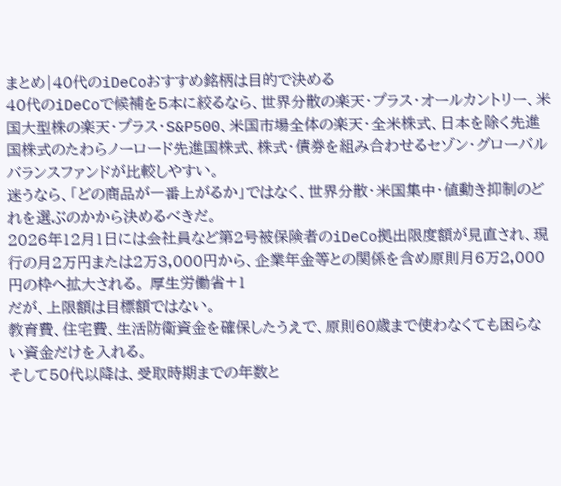まとめ|40代のiDeCoおすすめ銘柄は目的で決める
40代のiDeCoで候補を5本に絞るなら、世界分散の楽天・プラス・オールカントリー、米国大型株の楽天・プラス・S&P500、米国市場全体の楽天・全米株式、日本を除く先進国株式のたわらノーロード先進国株式、株式・債券を組み合わせるセゾン・グローバルバランスファンドが比較しやすい。
迷うなら、「どの商品が一番上がるか」ではなく、世界分散・米国集中・値動き抑制のどれを選ぶのかから決めるべきだ。
2026年12月1日には会社員など第2号被保険者のiDeCo拠出限度額が見直され、現行の月2万円または2万3,000円から、企業年金等との関係を含め原則月6万2,000円の枠へ拡大される。 厚生労働省+1
だが、上限額は目標額ではない。
教育費、住宅費、生活防衛資金を確保したうえで、原則60歳まで使わなくても困らない資金だけを入れる。
そして50代以降は、受取時期までの年数と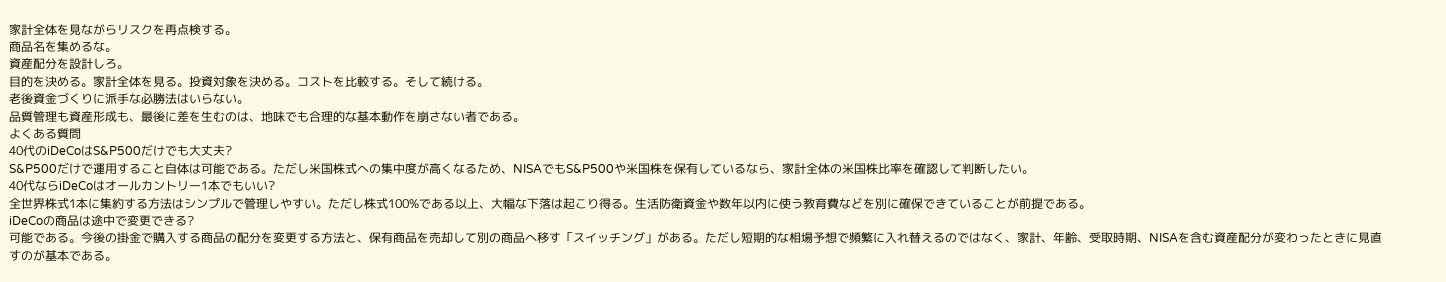家計全体を見ながらリスクを再点検する。
商品名を集めるな。
資産配分を設計しろ。
目的を決める。家計全体を見る。投資対象を決める。コストを比較する。そして続ける。
老後資金づくりに派手な必勝法はいらない。
品質管理も資産形成も、最後に差を生むのは、地味でも合理的な基本動作を崩さない者である。
よくある質問
40代のiDeCoはS&P500だけでも大丈夫?
S&P500だけで運用すること自体は可能である。ただし米国株式への集中度が高くなるため、NISAでもS&P500や米国株を保有しているなら、家計全体の米国株比率を確認して判断したい。
40代ならiDeCoはオールカントリー1本でもいい?
全世界株式1本に集約する方法はシンプルで管理しやすい。ただし株式100%である以上、大幅な下落は起こり得る。生活防衛資金や数年以内に使う教育費などを別に確保できていることが前提である。
iDeCoの商品は途中で変更できる?
可能である。今後の掛金で購入する商品の配分を変更する方法と、保有商品を売却して別の商品へ移す「スイッチング」がある。ただし短期的な相場予想で頻繁に入れ替えるのではなく、家計、年齢、受取時期、NISAを含む資産配分が変わったときに見直すのが基本である。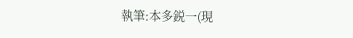執筆:本多鋭一(現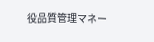役品質管理マネー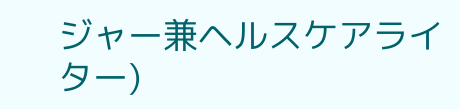ジャー兼ヘルスケアライター)